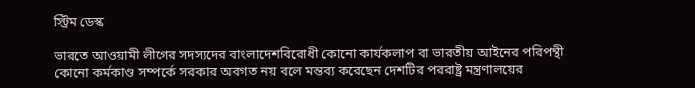স্ট্রিম ডেস্ক

ভারতে আওয়ামী লীগের সদস্যদের বাংলাদেশবিরোধী কোনো কার্যকলাপ বা ভারতীয় আইনের পরিপন্থী কোনো কর্মকাণ্ড সম্পর্কে সরকার অবগত নয় বলে মন্তব্য করেছেন দেশটির পররাষ্ট্র মন্ত্রণালয়ের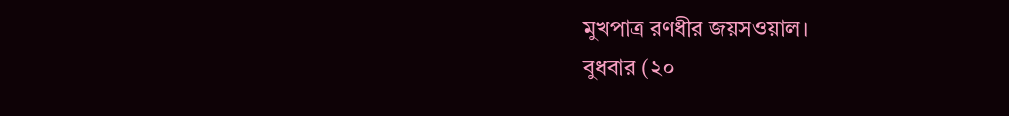মুখপাত্র রণধীর জয়সওয়াল।
বুধবার (২০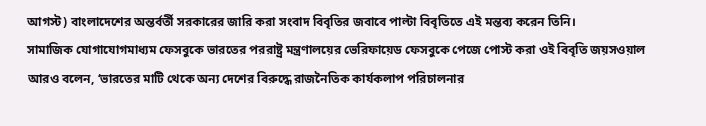আগস্ট) বাংলাদেশের অন্তর্বর্তী সরকারের জারি করা সংবাদ বিবৃতির জবাবে পাল্টা বিবৃতিতে এই মন্তব্য করেন তিনি।
সামাজিক যোগাযোগমাধ্যম ফেসবুকে ভারতের পররাষ্ট্র মন্ত্রণালয়ের ভেরিফায়েড ফেসবুকে পেজে পোস্ট করা ওই বিবৃতি জয়সওয়াল আরও বলেন, ‘ভারতের মাটি থেকে অন্য দেশের বিরুদ্ধে রাজনৈতিক কার্যকলাপ পরিচালনার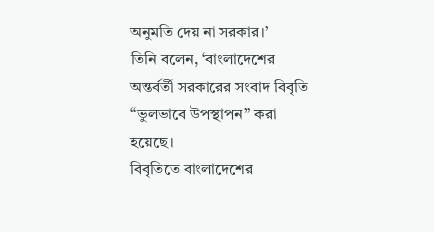অনুমতি দেয় না সরকার।’
তিনি বলেন, ‘বাংলাদেশের অন্তর্বর্তী সরকারের সংবাদ বিবৃতি “ভুলভাবে উপস্থাপন” করা হয়েছে।
বিবৃতিতে বাংলাদেশের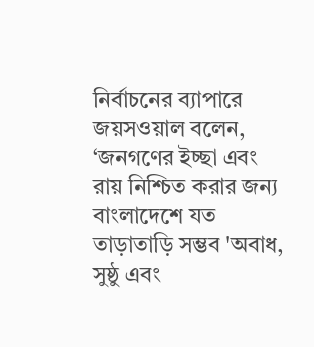নির্বাচনের ব্যাপারে জয়সওয়াল বলেন, ‘জনগণের ইচ্ছা এবং রায় নিশ্চিত করার জন্য বাংলাদেশে যত তাড়াতাড়ি সম্ভব 'অবাধ, সুষ্ঠু এবং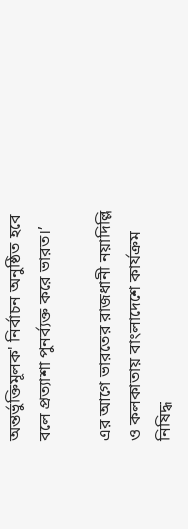অন্তর্ভুক্তিমূলক' নির্বাচন অনুষ্ঠিত হবে বলে প্রত্যাশা পুনর্ব্যক্ত করে ভারত।’

এর আগে ভারতের রাজধানী নয়াদিল্লি ও কলকাতায় বাংলাদেশে কার্যক্রম নিষিদ্ধ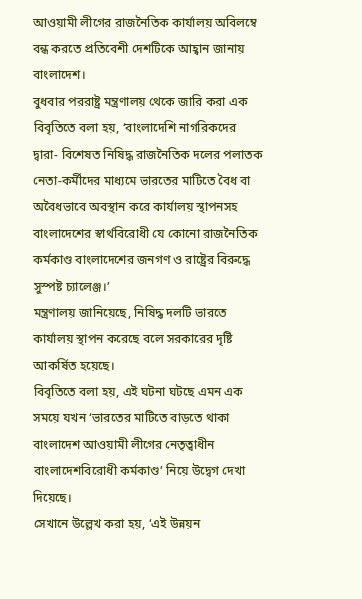আওয়ামী লীগের রাজনৈতিক কার্যালয় অবিলম্বে বন্ধ করতে প্রতিবেশী দেশটিকে আহ্বান জানায় বাংলাদেশ।
বুধবার পররাষ্ট্র মন্ত্রণালয় থেকে জারি করা এক বিবৃতিতে বলা হয়, ‘বাংলাদেশি নাগরিকদের দ্বারা- বিশেষত নিষিদ্ধ রাজনৈতিক দলের পলাতক নেতা-কর্মীদের মাধ্যমে ভারতের মাটিতে বৈধ বা অবৈধভাবে অবস্থান করে কার্যালয় স্থাপনসহ বাংলাদেশের স্বার্থবিরোধী যে কোনো রাজনৈতিক কর্মকাণ্ড বাংলাদেশের জনগণ ও রাষ্ট্রের বিরুদ্ধে সুস্পষ্ট চ্যালেঞ্জ।’
মন্ত্রণালয় জানিয়েছে, নিষিদ্ধ দলটি ভারতে কার্যালয় স্থাপন করেছে বলে সরকারের দৃষ্টি আকর্ষিত হয়েছে।
বিবৃতিতে বলা হয়, এই ঘটনা ঘটছে এমন এক সময়ে যখন ‘ভারতের মাটিতে বাড়তে থাকা বাংলাদেশ আওয়ামী লীগের নেতৃত্বাধীন বাংলাদেশবিরোধী কর্মকাণ্ড’ নিয়ে উদ্বেগ দেখা দিয়েছে।
সেখানে উল্লেখ করা হয়, ‘এই উন্নয়ন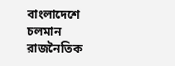বাংলাদেশে চলমান রাজনৈতিক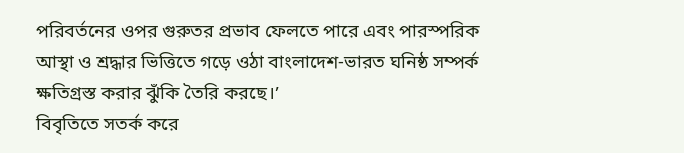পরিবর্তনের ওপর গুরুতর প্রভাব ফেলতে পারে এবং পারস্পরিক আস্থা ও শ্রদ্ধার ভিত্তিতে গড়ে ওঠা বাংলাদেশ-ভারত ঘনিষ্ঠ সম্পর্ক ক্ষতিগ্রস্ত করার ঝুঁকি তৈরি করছে।’
বিবৃতিতে সতর্ক করে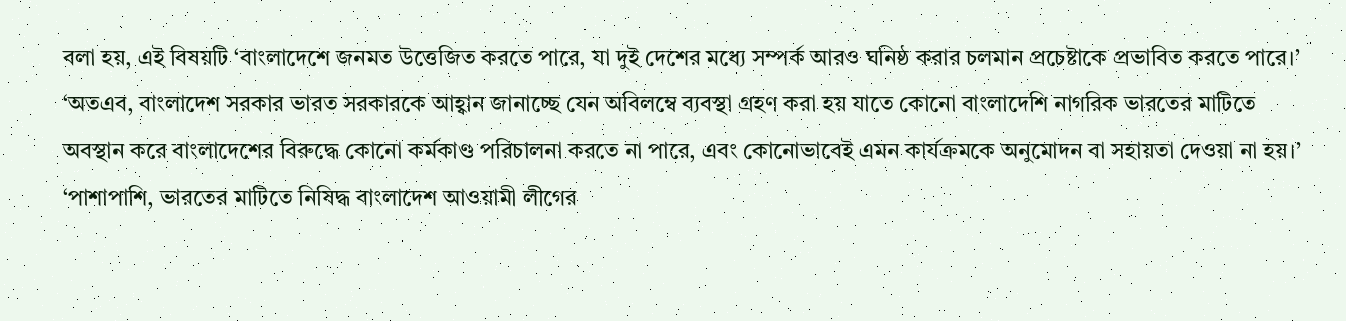বলা হয়, এই বিষয়টি ‘বাংলাদেশে জনমত উত্তেজিত করতে পারে, যা দুই দেশের মধ্যে সম্পর্ক আরও ঘনিষ্ঠ করার চলমান প্রচেষ্টাকে প্রভাবিত করতে পারে।’
‘অতএব, বাংলাদেশ সরকার ভারত সরকারকে আহ্বান জানাচ্ছে যেন অবিলম্বে ব্যবস্থা গ্রহণ করা হয় যাতে কোনো বাংলাদেশি নাগরিক ভারতের মাটিতে অবস্থান করে বাংলাদেশের বিরুদ্ধে কোনো কর্মকাণ্ড পরিচালনা করতে না পারে, এবং কোনোভাবেই এমন কার্যক্রমকে অনুমোদন বা সহায়তা দেওয়া না হয়।’
‘পাশাপাশি, ভারতের মাটিতে নিষিদ্ধ বাংলাদেশ আওয়ামী লীগের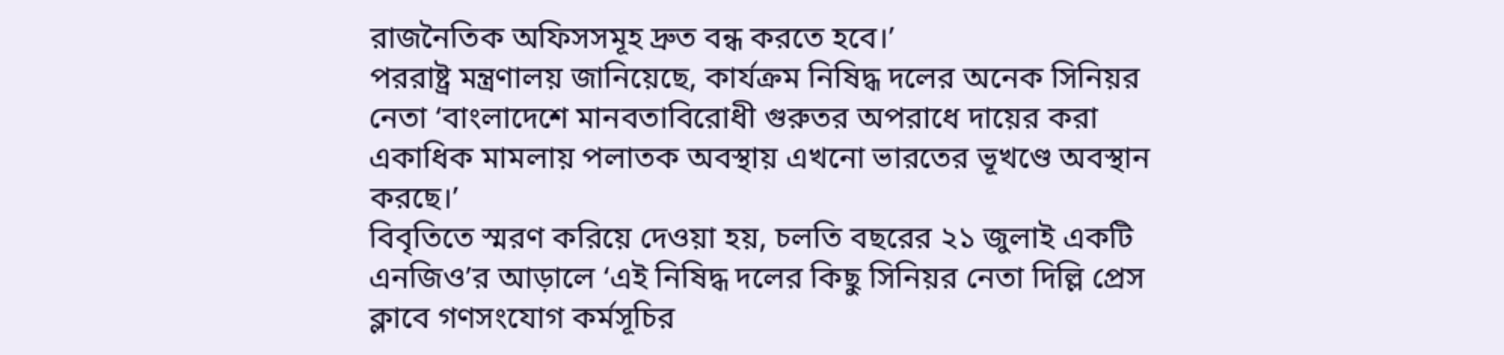রাজনৈতিক অফিসসমূহ দ্রুত বন্ধ করতে হবে।’
পররাষ্ট্র মন্ত্রণালয় জানিয়েছে, কার্যক্রম নিষিদ্ধ দলের অনেক সিনিয়র নেতা ‘বাংলাদেশে মানবতাবিরোধী গুরুতর অপরাধে দায়ের করা একাধিক মামলায় পলাতক অবস্থায় এখনো ভারতের ভূখণ্ডে অবস্থান করছে।’
বিবৃতিতে স্মরণ করিয়ে দেওয়া হয়, চলতি বছরের ২১ জুলাই একটি এনজিও’র আড়ালে ‘এই নিষিদ্ধ দলের কিছু সিনিয়র নেতা দিল্লি প্রেস ক্লাবে গণসংযোগ কর্মসূচির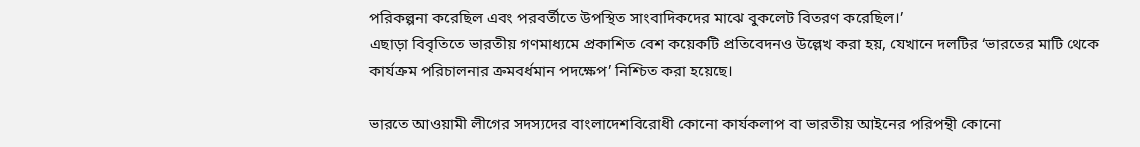পরিকল্পনা করেছিল এবং পরবর্তীতে উপস্থিত সাংবাদিকদের মাঝে বুকলেট বিতরণ করেছিল।’
এছাড়া বিবৃতিতে ভারতীয় গণমাধ্যমে প্রকাশিত বেশ কয়েকটি প্রতিবেদনও উল্লেখ করা হয়, যেখানে দলটির ‘ভারতের মাটি থেকে কার্যক্রম পরিচালনার ক্রমবর্ধমান পদক্ষেপ’ নিশ্চিত করা হয়েছে।

ভারতে আওয়ামী লীগের সদস্যদের বাংলাদেশবিরোধী কোনো কার্যকলাপ বা ভারতীয় আইনের পরিপন্থী কোনো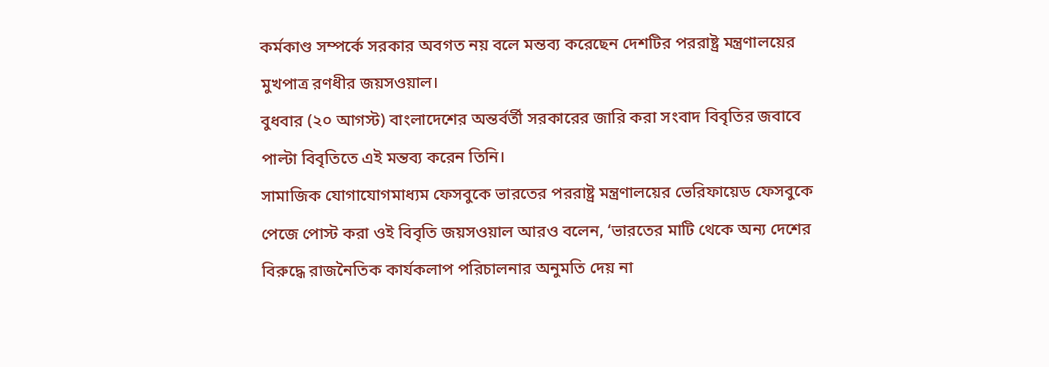কর্মকাণ্ড সম্পর্কে সরকার অবগত নয় বলে মন্তব্য করেছেন দেশটির পররাষ্ট্র মন্ত্রণালয়ের মুখপাত্র রণধীর জয়সওয়াল।
বুধবার (২০ আগস্ট) বাংলাদেশের অন্তর্বর্তী সরকারের জারি করা সংবাদ বিবৃতির জবাবে পাল্টা বিবৃতিতে এই মন্তব্য করেন তিনি।
সামাজিক যোগাযোগমাধ্যম ফেসবুকে ভারতের পররাষ্ট্র মন্ত্রণালয়ের ভেরিফায়েড ফেসবুকে পেজে পোস্ট করা ওই বিবৃতি জয়সওয়াল আরও বলেন, ‘ভারতের মাটি থেকে অন্য দেশের বিরুদ্ধে রাজনৈতিক কার্যকলাপ পরিচালনার অনুমতি দেয় না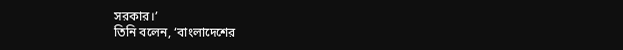সরকার।’
তিনি বলেন, ‘বাংলাদেশের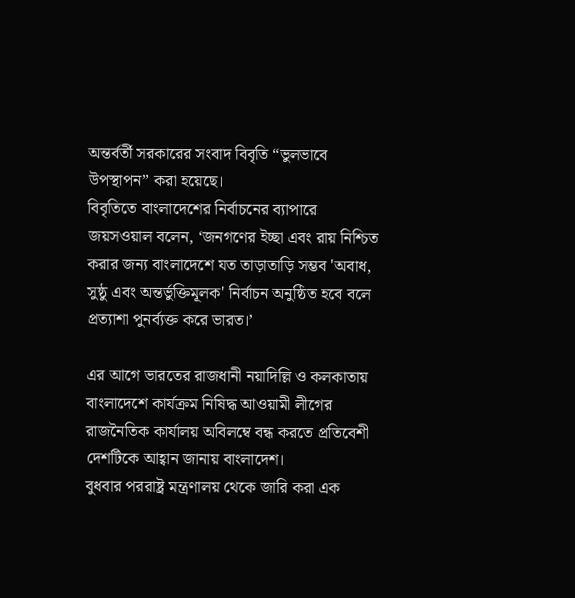অন্তর্বর্তী সরকারের সংবাদ বিবৃতি “ভুলভাবে উপস্থাপন” করা হয়েছে।
বিবৃতিতে বাংলাদেশের নির্বাচনের ব্যাপারে জয়সওয়াল বলেন, ‘জনগণের ইচ্ছা এবং রায় নিশ্চিত করার জন্য বাংলাদেশে যত তাড়াতাড়ি সম্ভব 'অবাধ, সুষ্ঠু এবং অন্তর্ভুক্তিমূলক' নির্বাচন অনুষ্ঠিত হবে বলে প্রত্যাশা পুনর্ব্যক্ত করে ভারত।’

এর আগে ভারতের রাজধানী নয়াদিল্লি ও কলকাতায় বাংলাদেশে কার্যক্রম নিষিদ্ধ আওয়ামী লীগের রাজনৈতিক কার্যালয় অবিলম্বে বন্ধ করতে প্রতিবেশী দেশটিকে আহ্বান জানায় বাংলাদেশ।
বুধবার পররাষ্ট্র মন্ত্রণালয় থেকে জারি করা এক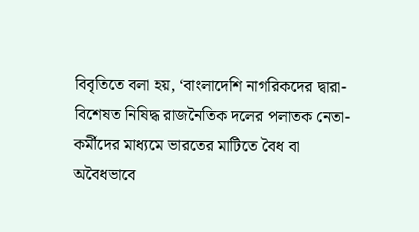বিবৃতিতে বলা হয়, ‘বাংলাদেশি নাগরিকদের দ্বারা- বিশেষত নিষিদ্ধ রাজনৈতিক দলের পলাতক নেতা-কর্মীদের মাধ্যমে ভারতের মাটিতে বৈধ বা অবৈধভাবে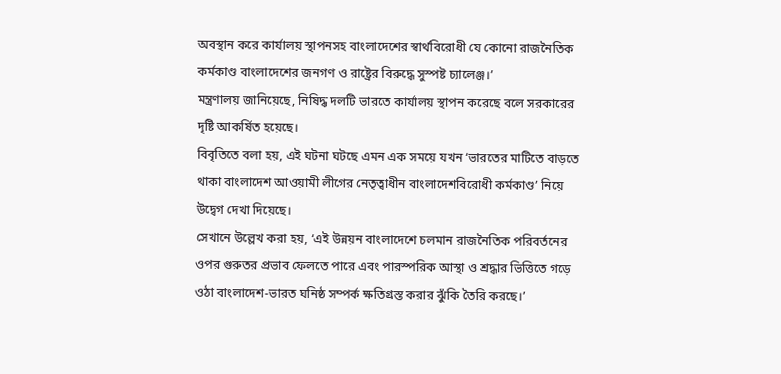অবস্থান করে কার্যালয় স্থাপনসহ বাংলাদেশের স্বার্থবিরোধী যে কোনো রাজনৈতিক কর্মকাণ্ড বাংলাদেশের জনগণ ও রাষ্ট্রের বিরুদ্ধে সুস্পষ্ট চ্যালেঞ্জ।’
মন্ত্রণালয় জানিয়েছে, নিষিদ্ধ দলটি ভারতে কার্যালয় স্থাপন করেছে বলে সরকারের দৃষ্টি আকর্ষিত হয়েছে।
বিবৃতিতে বলা হয়, এই ঘটনা ঘটছে এমন এক সময়ে যখন ‘ভারতের মাটিতে বাড়তে থাকা বাংলাদেশ আওয়ামী লীগের নেতৃত্বাধীন বাংলাদেশবিরোধী কর্মকাণ্ড’ নিয়ে উদ্বেগ দেখা দিয়েছে।
সেখানে উল্লেখ করা হয়, ‘এই উন্নয়ন বাংলাদেশে চলমান রাজনৈতিক পরিবর্তনের ওপর গুরুতর প্রভাব ফেলতে পারে এবং পারস্পরিক আস্থা ও শ্রদ্ধার ভিত্তিতে গড়ে ওঠা বাংলাদেশ-ভারত ঘনিষ্ঠ সম্পর্ক ক্ষতিগ্রস্ত করার ঝুঁকি তৈরি করছে।’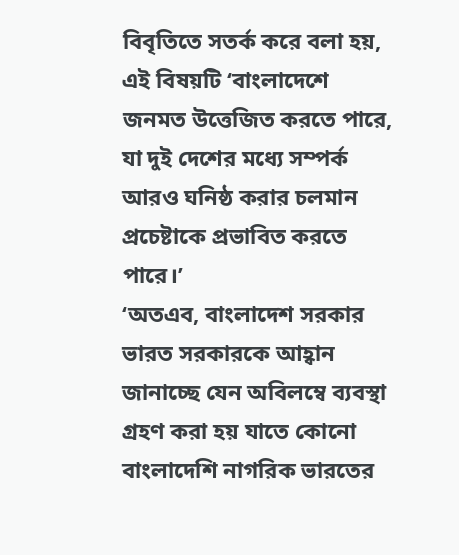বিবৃতিতে সতর্ক করে বলা হয়, এই বিষয়টি ‘বাংলাদেশে জনমত উত্তেজিত করতে পারে, যা দুই দেশের মধ্যে সম্পর্ক আরও ঘনিষ্ঠ করার চলমান প্রচেষ্টাকে প্রভাবিত করতে পারে।’
‘অতএব, বাংলাদেশ সরকার ভারত সরকারকে আহ্বান জানাচ্ছে যেন অবিলম্বে ব্যবস্থা গ্রহণ করা হয় যাতে কোনো বাংলাদেশি নাগরিক ভারতের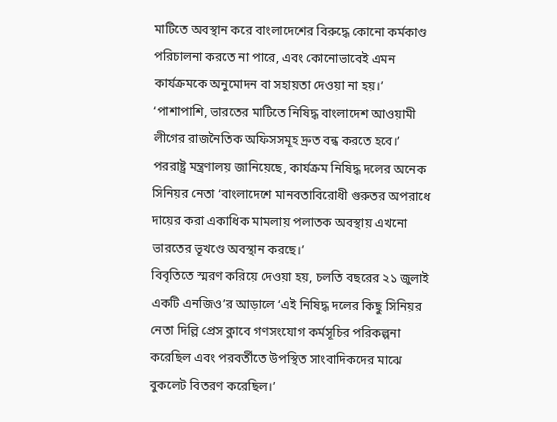মাটিতে অবস্থান করে বাংলাদেশের বিরুদ্ধে কোনো কর্মকাণ্ড পরিচালনা করতে না পারে, এবং কোনোভাবেই এমন কার্যক্রমকে অনুমোদন বা সহায়তা দেওয়া না হয়।’
‘পাশাপাশি, ভারতের মাটিতে নিষিদ্ধ বাংলাদেশ আওয়ামী লীগের রাজনৈতিক অফিসসমূহ দ্রুত বন্ধ করতে হবে।’
পররাষ্ট্র মন্ত্রণালয় জানিয়েছে, কার্যক্রম নিষিদ্ধ দলের অনেক সিনিয়র নেতা ‘বাংলাদেশে মানবতাবিরোধী গুরুতর অপরাধে দায়ের করা একাধিক মামলায় পলাতক অবস্থায় এখনো ভারতের ভূখণ্ডে অবস্থান করছে।’
বিবৃতিতে স্মরণ করিয়ে দেওয়া হয়, চলতি বছরের ২১ জুলাই একটি এনজিও’র আড়ালে ‘এই নিষিদ্ধ দলের কিছু সিনিয়র নেতা দিল্লি প্রেস ক্লাবে গণসংযোগ কর্মসূচির পরিকল্পনা করেছিল এবং পরবর্তীতে উপস্থিত সাংবাদিকদের মাঝে বুকলেট বিতরণ করেছিল।’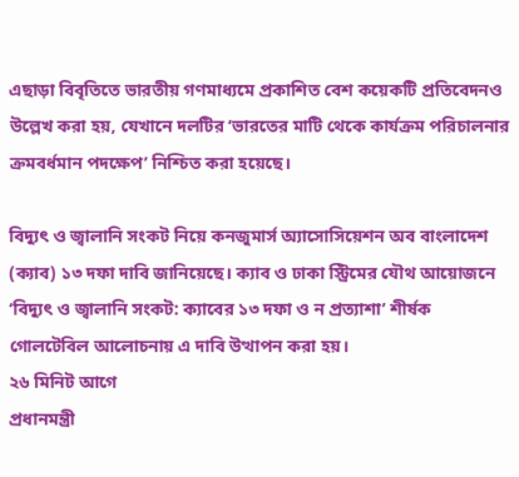এছাড়া বিবৃতিতে ভারতীয় গণমাধ্যমে প্রকাশিত বেশ কয়েকটি প্রতিবেদনও উল্লেখ করা হয়, যেখানে দলটির ‘ভারতের মাটি থেকে কার্যক্রম পরিচালনার ক্রমবর্ধমান পদক্ষেপ’ নিশ্চিত করা হয়েছে।

বিদ্যুৎ ও জ্বালানি সংকট নিয়ে কনজুমার্স অ্যাসোসিয়েশন অব বাংলাদেশ (ক্যাব) ১৩ দফা দাবি জানিয়েছে। ক্যাব ও ঢাকা স্ট্রিমের যৌথ আয়োজনে ‘বিদ্যুৎ ও জ্বালানি সংকট: ক্যাবের ১৩ দফা ও ন প্রত্যাশা’ শীর্ষক গোলটেবিল আলোচনায় এ দাবি উত্থাপন করা হয়।
২৬ মিনিট আগে
প্রধানমন্ত্রী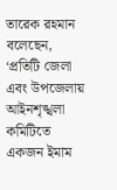তারেক রহমান বলেছেন, ‘প্রতিটি জেলা এবং উপজেলায় আইনশৃঙ্খলা কমিটিতে একজন ইমাম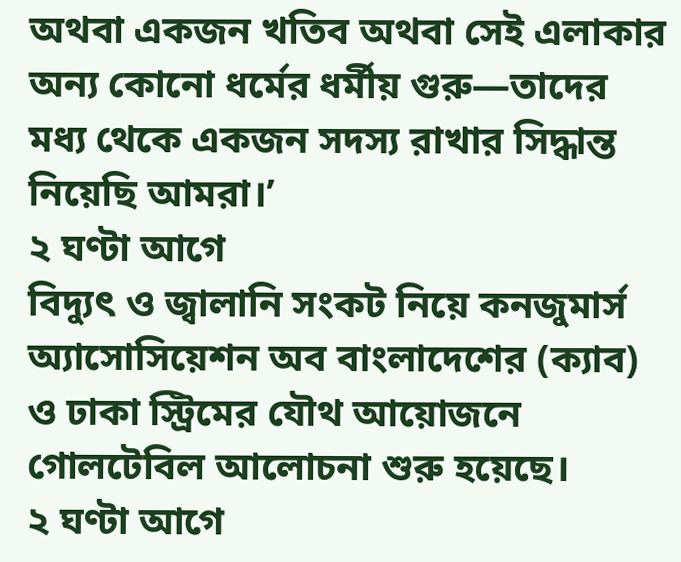অথবা একজন খতিব অথবা সেই এলাকার অন্য কোনো ধর্মের ধর্মীয় গুরু—তাদের মধ্য থেকে একজন সদস্য রাখার সিদ্ধান্ত নিয়েছি আমরা।’
২ ঘণ্টা আগে
বিদ্যুৎ ও জ্বালানি সংকট নিয়ে কনজুমার্স অ্যাসোসিয়েশন অব বাংলাদেশের (ক্যাব) ও ঢাকা স্ট্রিমের যৌথ আয়োজনে গোলটেবিল আলোচনা শুরু হয়েছে।
২ ঘণ্টা আগে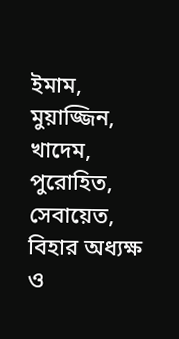ইমাম, মুয়াজ্জিন, খাদেম, পুরোহিত, সেবায়েত, বিহার অধ্যক্ষ ও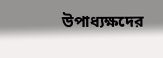উপাধ্যক্ষদের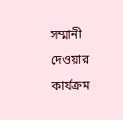সম্মানী দেওয়ার কার্যক্রম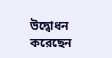উদ্বোধন করেছেন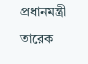প্রধানমন্ত্রী তারেক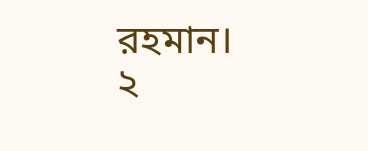রহমান।
২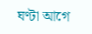ঘণ্টা আগে